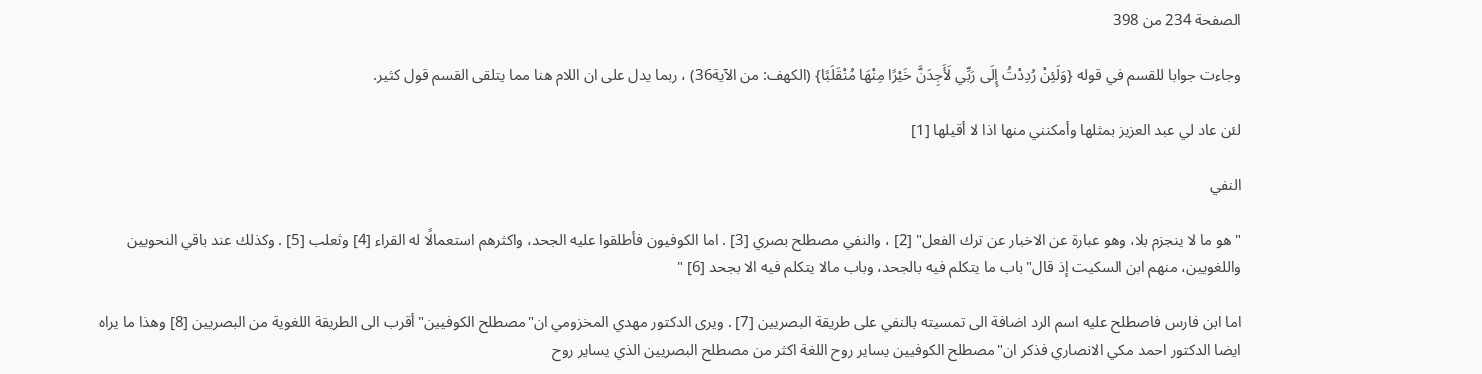الصفحة 234 من 398

وجاءت جوابا للقسم في قوله {وَلَئِنْ رُدِدْتُ إِلَى رَبِّي لَأَجِدَنَّ خَيْرًا مِنْهَا مُنْقَلَبًا} (الكهف: من الآية36) ، ربما يدل على ان اللام هنا مما يتلقى القسم قول كثير.

لئن عاد لي عبد العزيز بمثلها وأمكنني منها اذا لا أقيلها [1]

النفي

"هو ما لا ينجزم بلا، وهو عبارة عن الاخبار عن ترك الفعل" [2] ، والنفي مصطلح بصري [3] . اما الكوفيون فأطلقوا عليه الجحد، واكثرهم استعمالًا له القراء [4] وثعلب [5] . وكذلك عند باقي النحويين واللغويين، منهم ابن السكيت إذ قال"باب ما يتكلم فيه بالجحد، وباب مالا يتكلم فيه الا بجحد [6] "

اما ابن فارس فاصطلح عليه اسم الرد اضافة الى تمسيته بالنفي على طريقة البصريين [7] . ويرى الدكتور مهدي المخزومي ان"مصطلح الكوفيين"أقرب الى الطريقة اللغوية من البصريين [8] وهذا ما يراه ايضا الدكتور احمد مكي الانصاري فذكر ان"مصطلح الكوفيين يساير روح اللغة اكثر من مصطلح البصريين الذي يساير روح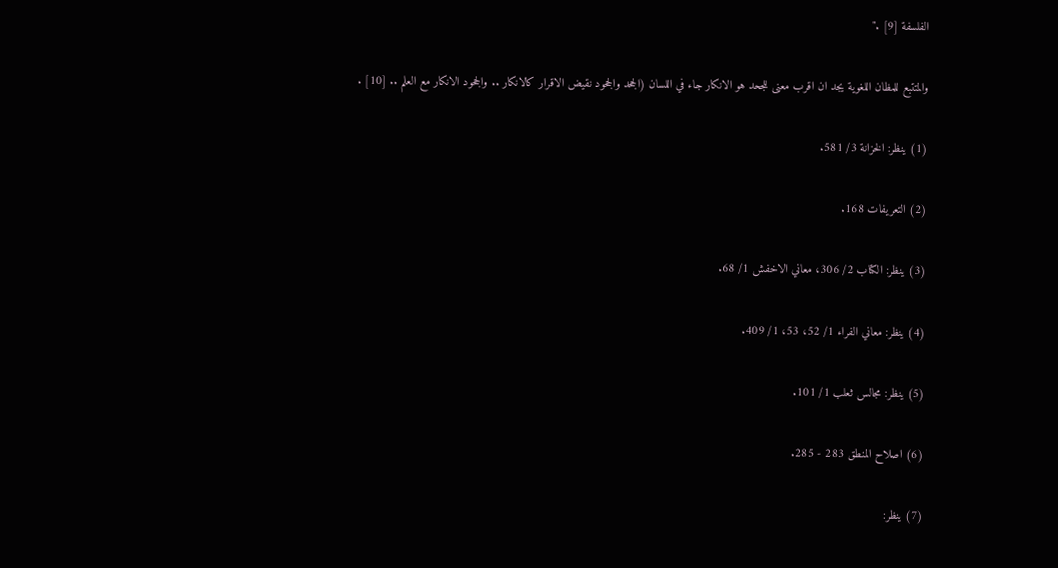الفلسفة [9] ."

والمتتبع للمظان اللغوية يجد ان اقرب معنى للجحد هو الانكار جاء في اللسان (الجحد والجحود نقيض الاقرار كالانكار .. والجحود الانكار مع العلم .. [10] .

(1) ينظر: الخزانة 3/ 581.

(2) التعريفات 168.

(3) ينظر: الكتاب 2/ 306، معاني الاخفش 1/ 68.

(4) ينظر: معاني الفراء 1/ 52، 53، 1/ 409.

(5) ينظر: مجالس ثعلب 1/ 101.

(6) اصلاح المنطق 283 - 285.

(7) ينظر: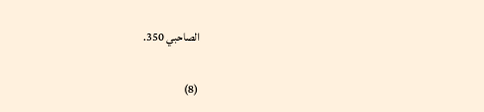الصاحبي 350.

(8)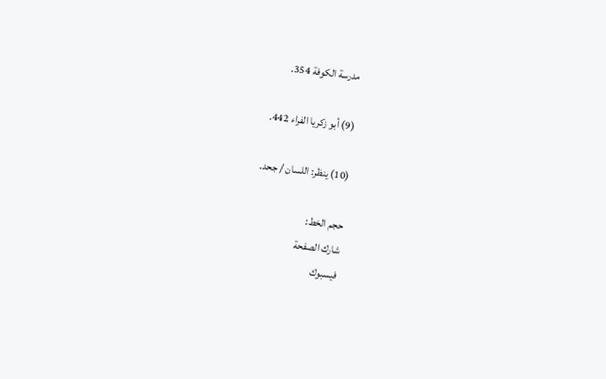مدرسة الكوفة 354.

(9) أبو زكريا الفراء 442.

(10) ينظر: اللسان / جحد.

حجم الخط:
شارك الصفحة
فيسبوك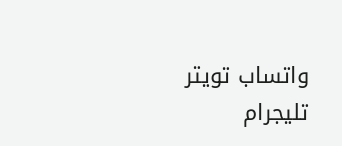واتساب تويتر تليجرام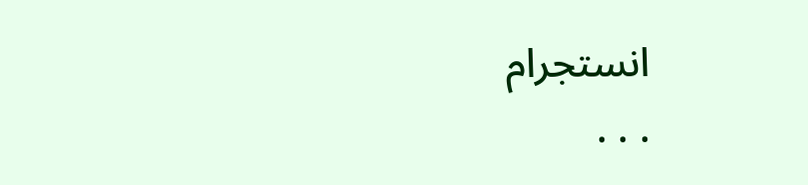انستجرام
. . .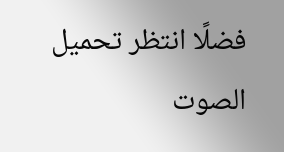فضلًا انتظر تحميل الصوت